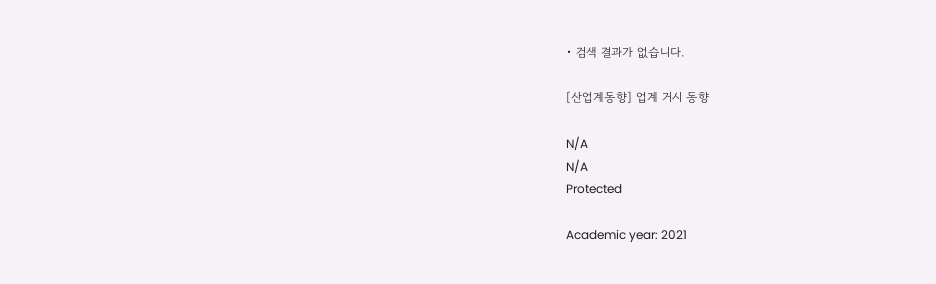• 검색 결과가 없습니다.

[산업계동향] 업계 거시 동향

N/A
N/A
Protected

Academic year: 2021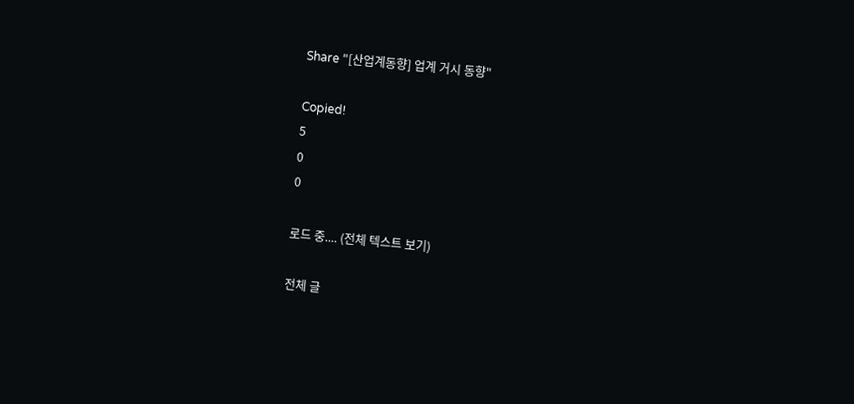Share "[산업계동향] 업계 거시 동향"

Copied!
5
0
0

로드 중.... (전체 텍스트 보기)

전체 글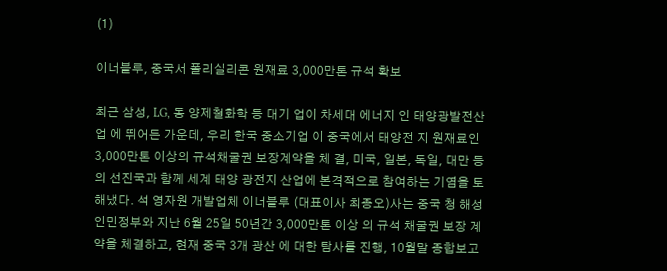(1)

이너블루, 중국서 폴리실리콘 원재료 3,000만톤 규석 확보

최근 삼성, LG, 동 양제철화학 등 대기 업이 차세대 에너지 인 태양광발전산업 에 뛰어든 가운데, 우리 한국 중소기업 이 중국에서 태양전 지 원재료인 3,000만톤 이상의 규석채굴권 보장계약을 체 결, 미국, 일본, 독일, 대만 등의 선진국과 함께 세계 태양 광전지 산업에 본격적으로 참여하는 기염을 토해냈다. 석 영자원 개발업체 이너블루 (대표이사 최종오)사는 중국 청 해성 인민정부와 지난 6월 25일 50년간 3,000만톤 이상 의 규석 채굴권 보장 계약을 체결하고, 현재 중국 3개 광산 에 대한 탐사를 진행, 10월말 종합보고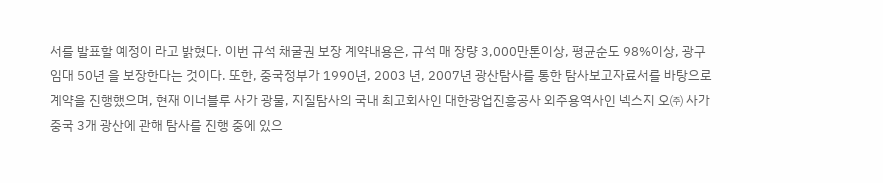서를 발표할 예정이 라고 밝혔다. 이번 규석 채굴권 보장 계약내용은, 규석 매 장량 3,000만톤이상, 평균순도 98%이상, 광구 임대 50년 을 보장한다는 것이다. 또한, 중국정부가 1990년, 2003 년, 2007년 광산탐사를 통한 탐사보고자료서를 바탕으로 계약을 진행했으며, 현재 이너블루 사가 광물, 지질탐사의 국내 최고회사인 대한광업진흥공사 외주용역사인 넥스지 오㈜ 사가 중국 3개 광산에 관해 탐사를 진행 중에 있으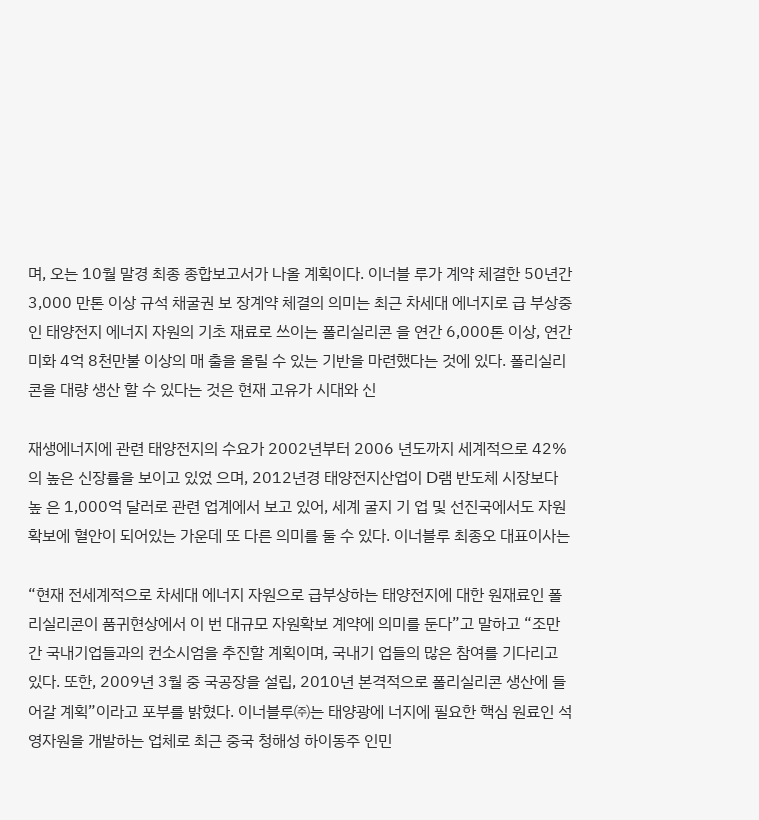며, 오는 10월 말경 최종 종합보고서가 나올 계획이다. 이너블 루가 계약 체결한 50년간 3,000 만톤 이상 규석 채굴권 보 장계약 체결의 의미는 최근 차세대 에너지로 급 부상중인 태양전지 에너지 자원의 기초 재료로 쓰이는 폴리실리콘 을 연간 6,000톤 이상, 연간 미화 4억 8천만불 이상의 매 출을 올릴 수 있는 기반을 마련했다는 것에 있다. 폴리실리 콘을 대량 생산 할 수 있다는 것은 현재 고유가 시대와 신

재생에너지에 관련 태양전지의 수요가 2002년부터 2006 년도까지 세계적으로 42%의 높은 신장률을 보이고 있었 으며, 2012년경 태양전지산업이 D램 반도체 시장보다 높 은 1,000억 달러로 관련 업계에서 보고 있어, 세계 굴지 기 업 및 선진국에서도 자원 확보에 혈안이 되어있는 가운데 또 다른 의미를 둘 수 있다. 이너블루 최종오 대표이사는

“현재 전세계적으로 차세대 에너지 자원으로 급부상하는 태양전지에 대한 원재료인 폴리실리콘이 품귀현상에서 이 번 대규모 자원확보 계약에 의미를 둔다”고 말하고 “조만 간 국내기업들과의 컨소시엄을 추진할 계획이며, 국내기 업들의 많은 참여를 기다리고 있다. 또한, 2009년 3월 중 국공장을 설립, 2010년 본격적으로 폴리실리콘 생산에 들 어갈 계획”이라고 포부를 밝혔다. 이너블루㈜는 태양광에 너지에 필요한 핵심 원료인 석영자원을 개발하는 업체로 최근 중국 청해성 하이동주 인민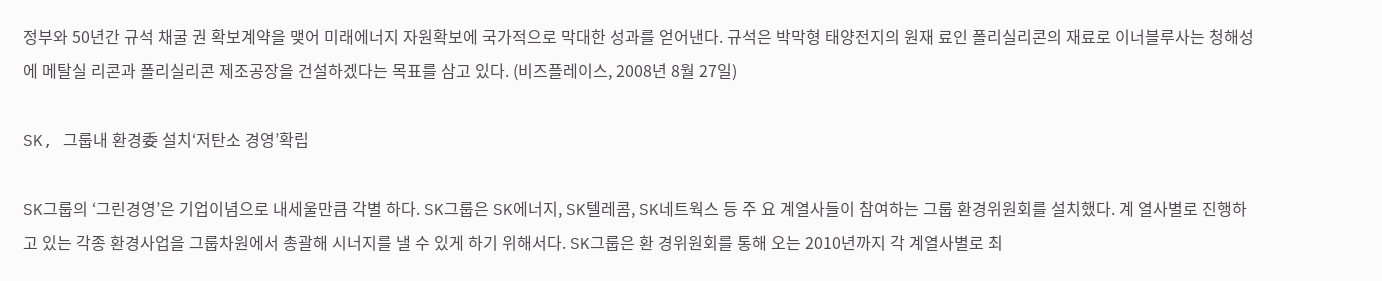정부와 50년간 규석 채굴 권 확보계약을 맺어 미래에너지 자원확보에 국가적으로 막대한 성과를 얻어낸다. 규석은 박막형 태양전지의 원재 료인 폴리실리콘의 재료로 이너블루사는 청해성에 메탈실 리콘과 폴리실리콘 제조공장을 건설하겠다는 목표를 삼고 있다. (비즈플레이스, 2008년 8월 27일)

SK, 그룹내 환경委 설치‘저탄소 경영’확립

SK그룹의 ‘그린경영’은 기업이념으로 내세울만큼 각별 하다. SK그룹은 SK에너지, SK텔레콤, SK네트웍스 등 주 요 계열사들이 참여하는 그룹 환경위원회를 설치했다. 계 열사별로 진행하고 있는 각종 환경사업을 그룹차원에서 총괄해 시너지를 낼 수 있게 하기 위해서다. SK그룹은 환 경위원회를 통해 오는 2010년까지 각 계열사별로 최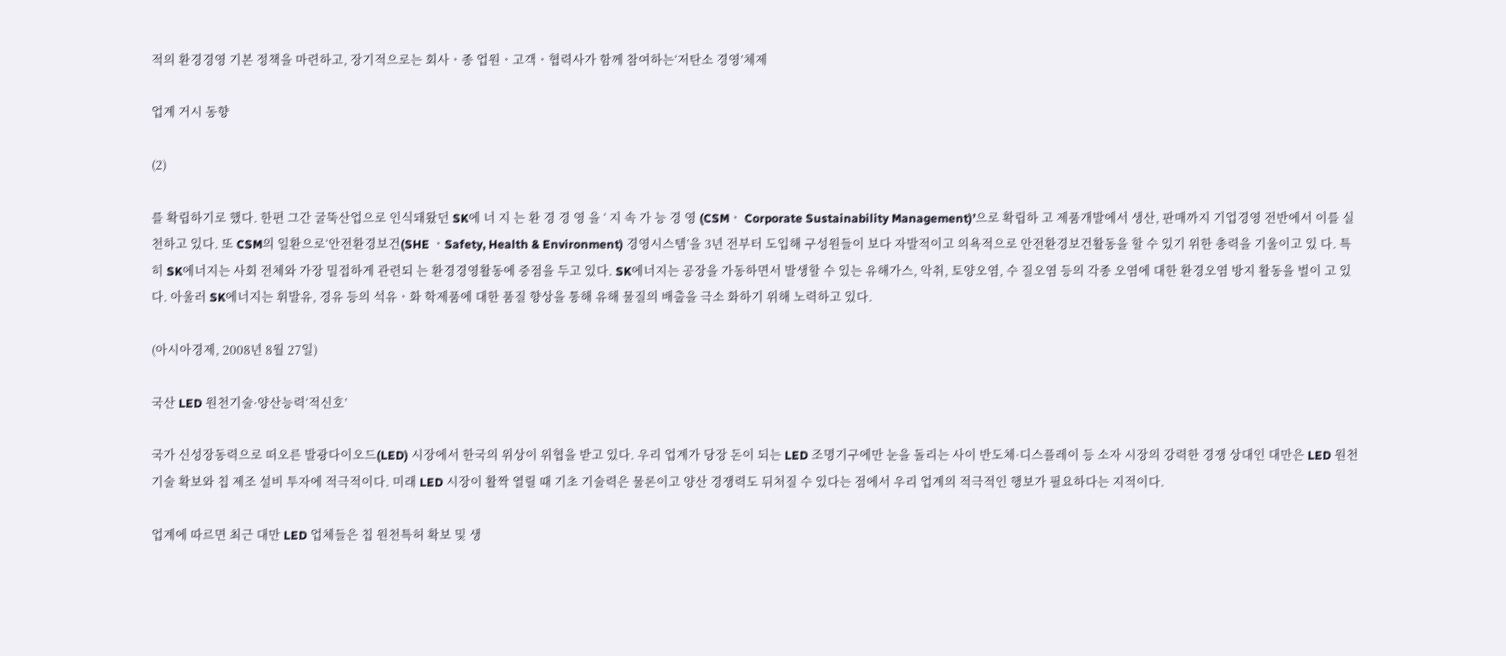적의 환경경영 기본 정책을 마련하고, 장기적으로는 회사ㆍ종 업원ㆍ고객ㆍ협력사가 함께 참여하는‘저탄소 경영’체제

업계 거시 동향

(2)

를 확립하기로 했다. 한편 그간 굴뚝산업으로 인식돼왔던 SK에 너 지 는 환 경 경 영 을 ‘ 지 속 가 능 경 영 (CSMㆍ Corporate Sustainability Management)’으로 확립하 고 제품개발에서 생산, 판매까지 기업경영 전반에서 이를 실천하고 있다. 또 CSM의 일환으로‘안전환경보건(SHE ㆍSafety, Health & Environment) 경영시스템’을 3년 전부터 도입해 구성원들이 보다 자발적이고 의욕적으로 안전환경보건활동을 할 수 있기 위한 총력을 기울이고 있 다. 특히 SK에너지는 사회 전체와 가장 밀접하게 관련되 는 환경경영활동에 중점을 두고 있다. SK에너지는 공장을 가동하면서 발생할 수 있는 유해가스, 악취, 토양오염, 수 질오염 등의 각종 오염에 대한 환경오염 방지 활동을 벌이 고 있다. 아울러 SK에너지는 휘발유, 경유 등의 석유ㆍ화 학제품에 대한 품질 향상을 통해 유해 물질의 배출을 극소 화하기 위해 노력하고 있다.

(아시아경제, 2008년 8월 27일)

국산 LED 원천기술·양산능력‘적신호’

국가 신성장동력으로 떠오른 발광다이오드(LED) 시장에서 한국의 위상이 위협을 받고 있다. 우리 업계가 당장 돈이 되는 LED 조명기구에만 눈을 돌리는 사이 반도체·디스플레이 등 소자 시장의 강력한 경쟁 상대인 대만은 LED 원천기술 확보와 칩 제조 설비 투자에 적극적이다. 미래 LED 시장이 활짝 열릴 때 기초 기술력은 물론이고 양산 경쟁력도 뒤처질 수 있다는 점에서 우리 업계의 적극적인 행보가 필요하다는 지적이다.

업계에 따르면 최근 대만 LED 업체들은 칩 원천특허 확보 및 생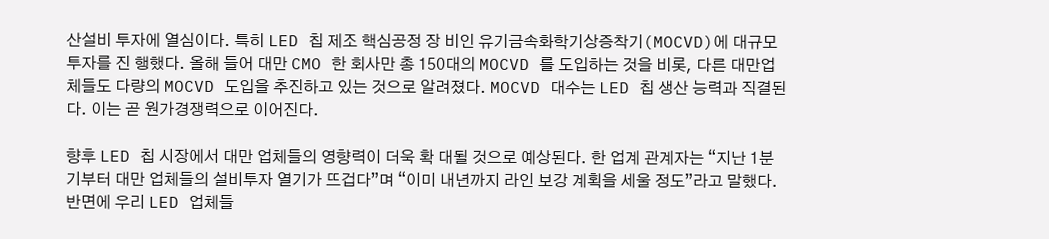산설비 투자에 열심이다. 특히 LED 칩 제조 핵심공정 장 비인 유기금속화학기상증착기(MOCVD)에 대규모 투자를 진 행했다. 올해 들어 대만 CMO 한 회사만 총 150대의 MOCVD 를 도입하는 것을 비롯, 다른 대만업체들도 다량의 MOCVD 도입을 추진하고 있는 것으로 알려졌다. MOCVD 대수는 LED 칩 생산 능력과 직결된다. 이는 곧 원가경쟁력으로 이어진다.

향후 LED 칩 시장에서 대만 업체들의 영향력이 더욱 확 대될 것으로 예상된다. 한 업계 관계자는 “지난 1분기부터 대만 업체들의 설비투자 열기가 뜨겁다”며 “이미 내년까지 라인 보강 계획을 세울 정도”라고 말했다. 반면에 우리 LED 업체들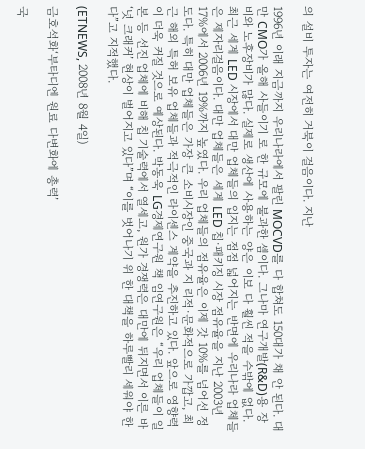의 설비 투자는 여전히 거북이 걸음이다. 지난

1996년 이래 지금까지 우리나라에서 팔린 MOCVD를 다 합쳐도 150대가 채 안 된다. 대만 CMO가 올해 사들이기 로 한 규모에 불과한 셈이다. 그나마 연구개발(R&D)용 장 비와 노후장비가 많다. 실제로 생산에 사용하는 양은 이보 다 훨씬 적을 수밖에 없다. 최근 세계 LED 시장에서 대만 업체들의 입지는 점점 넓어지는 반면에 우리나라 업체들 은 제자리걸음이다. 대만 업체들은 세계 LED 칩·패키징 시장 점유율을 지난 2003년 17%에서 2006년 19%까지 높였다. 우리 업체들의 점유율은 이제 갓 10%를 넘어선 정도다. 특히 대만 업체들은 가장 큰 소비시장인 중국과 지 리적·문화적으로 가깝고, 최근 해외 특허 보유 업체들과 적극적인 라이센스 계약을 추진하고 있다. 앞으로 영향력 이 더욱 커질 것으로 예상된다. 박동욱 LG경제연구원 책 임연구원은 “우리 업체들이 일본 등 선진 업체에 비해 칩 기술력에서 열세고, 원가 경쟁력은 대만에 뒤지면서 이른 바 ‘넛 크래커’ 현상이 벌어지고 있다”며 “이를 벗어나기 위 한 대책을 하루빨리 세워야 한다”고 지적했다.

(ETNEWS, 2008년 8월 4일)

금호석화‘부타디엔 원료 다변화에 총력’

국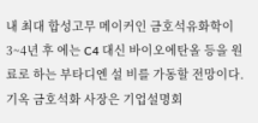내 최대 합성고무 메이커인 금호석유화학이 3~4년 후 에는 C4 대신 바이오에탄올 등을 원료로 하는 부타디엔 설 비를 가동할 전망이다. 기옥 금호석화 사장은 기업설명회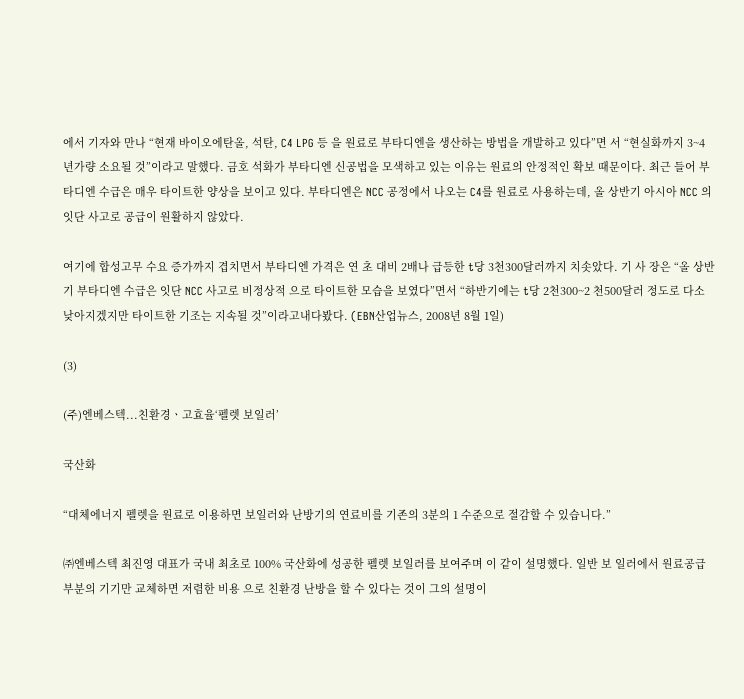에서 기자와 만나 “현재 바이오에탄올, 석탄, C4 LPG 등 을 원료로 부타디엔을 생산하는 방법을 개발하고 있다”면 서 “현실화까지 3~4년가량 소요될 것”이라고 말했다. 금호 석화가 부타디엔 신공법을 모색하고 있는 이유는 원료의 안정적인 확보 때문이다. 최근 들어 부타디엔 수급은 매우 타이트한 양상을 보이고 있다. 부타디엔은 NCC 공정에서 나오는 C4를 원료로 사용하는데, 올 상반기 아시아 NCC 의 잇단 사고로 공급이 원활하지 않았다.

여기에 합성고무 수요 증가까지 겹치면서 부타디엔 가격은 연 초 대비 2배나 급등한 t당 3천300달러까지 치솟았다. 기 사 장은 “올 상반기 부타디엔 수급은 잇단 NCC 사고로 비정상적 으로 타이트한 모습을 보였다”면서 “하반기에는 t당 2천300~2 천500달러 정도로 다소 낮아지겠지만 타이트한 기조는 지속될 것”이라고내다봤다. (EBN산업뉴스, 2008년 8월 1일)

(3)

(주)엔베스텍...친환경ㆍ고효율‘펠렛 보일러’

국산화

“대체에너지 펠렛을 원료로 이용하면 보일러와 난방기의 연료비를 기존의 3분의 1 수준으로 절감할 수 있습니다.”

㈜엔베스텍 최진영 대표가 국내 최초로 100% 국산화에 성공한 펠렛 보일러를 보여주며 이 같이 설명했다. 일반 보 일러에서 원료공급 부분의 기기만 교체하면 저렴한 비용 으로 친환경 난방을 할 수 있다는 것이 그의 설명이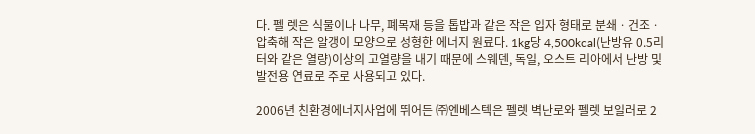다. 펠 렛은 식물이나 나무, 폐목재 등을 톱밥과 같은 작은 입자 형태로 분쇄ㆍ건조ㆍ압축해 작은 알갱이 모양으로 성형한 에너지 원료다. 1kg당 4,500kcal(난방유 0.5리터와 같은 열량)이상의 고열량을 내기 때문에 스웨덴, 독일, 오스트 리아에서 난방 및 발전용 연료로 주로 사용되고 있다.

2006년 친환경에너지사업에 뛰어든 ㈜엔베스텍은 펠렛 벽난로와 펠렛 보일러로 2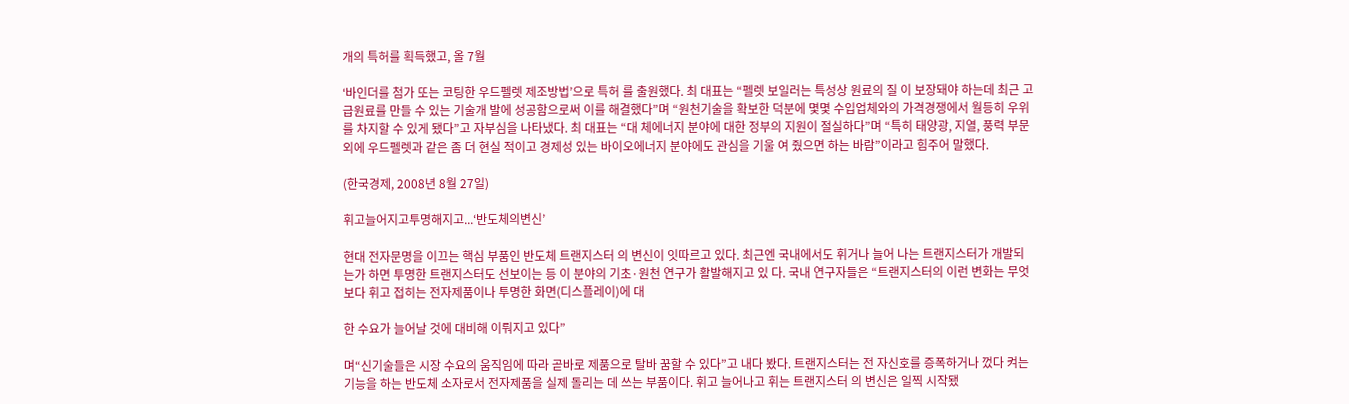개의 특허를 획득했고, 올 7월

‘바인더를 첨가 또는 코팅한 우드펠렛 제조방법’으로 특허 를 출원했다. 최 대표는 “펠렛 보일러는 특성상 원료의 질 이 보장돼야 하는데 최근 고급원료를 만들 수 있는 기술개 발에 성공함으로써 이를 해결했다”며 “원천기술을 확보한 덕분에 몇몇 수입업체와의 가격경쟁에서 월등히 우위를 차지할 수 있게 됐다”고 자부심을 나타냈다. 최 대표는 “대 체에너지 분야에 대한 정부의 지원이 절실하다”며 “특히 태양광, 지열, 풍력 부문 외에 우드펠렛과 같은 좀 더 현실 적이고 경제성 있는 바이오에너지 분야에도 관심을 기울 여 줬으면 하는 바람”이라고 힘주어 말했다.

(한국경제, 2008년 8월 27일)

휘고늘어지고투명해지고...‘반도체의변신’

현대 전자문명을 이끄는 핵심 부품인 반도체 트랜지스터 의 변신이 잇따르고 있다. 최근엔 국내에서도 휘거나 늘어 나는 트랜지스터가 개발되는가 하면 투명한 트랜지스터도 선보이는 등 이 분야의 기초·원천 연구가 활발해지고 있 다. 국내 연구자들은 “트랜지스터의 이런 변화는 무엇보다 휘고 접히는 전자제품이나 투명한 화면(디스플레이)에 대

한 수요가 늘어날 것에 대비해 이뤄지고 있다”

며“신기술들은 시장 수요의 움직임에 따라 곧바로 제품으로 탈바 꿈할 수 있다”고 내다 봤다. 트랜지스터는 전 자신호를 증폭하거나 껐다 켜는 기능을 하는 반도체 소자로서 전자제품을 실제 돌리는 데 쓰는 부품이다. 휘고 늘어나고 휘는 트랜지스터 의 변신은 일찍 시작됐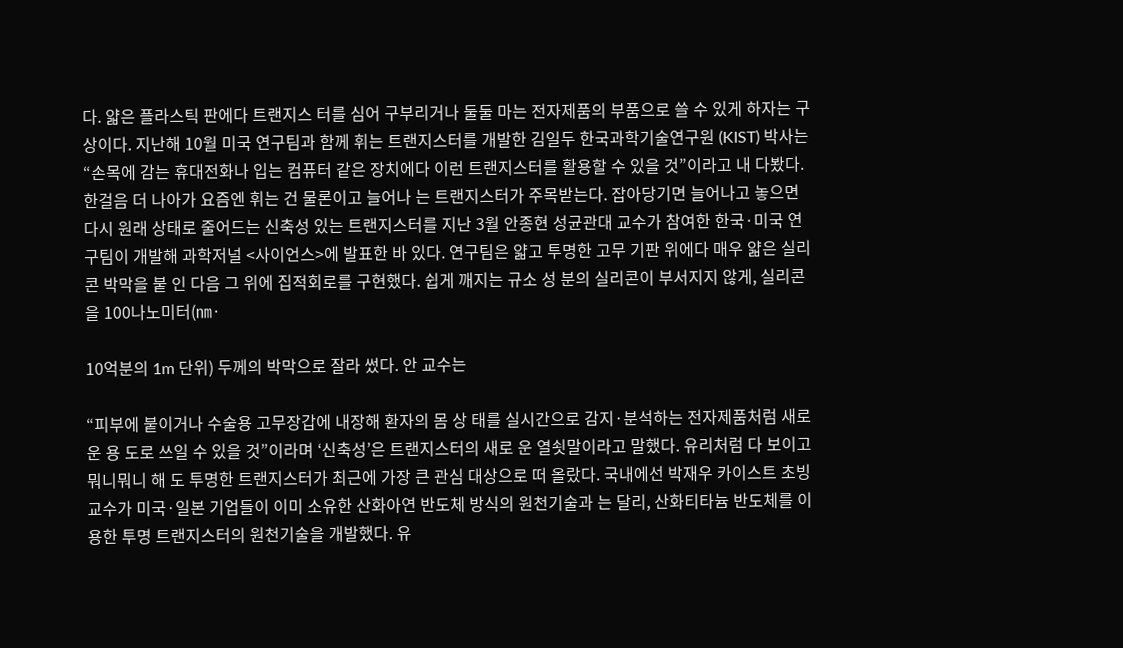다. 얇은 플라스틱 판에다 트랜지스 터를 심어 구부리거나 둘둘 마는 전자제품의 부품으로 쓸 수 있게 하자는 구상이다. 지난해 10월 미국 연구팀과 함께 휘는 트랜지스터를 개발한 김일두 한국과학기술연구원 (KIST) 박사는 “손목에 감는 휴대전화나 입는 컴퓨터 같은 장치에다 이런 트랜지스터를 활용할 수 있을 것”이라고 내 다봤다. 한걸음 더 나아가 요즘엔 휘는 건 물론이고 늘어나 는 트랜지스터가 주목받는다. 잡아당기면 늘어나고 놓으면 다시 원래 상태로 줄어드는 신축성 있는 트랜지스터를 지난 3월 안종현 성균관대 교수가 참여한 한국·미국 연구팀이 개발해 과학저널 <사이언스>에 발표한 바 있다. 연구팀은 얇고 투명한 고무 기판 위에다 매우 얇은 실리콘 박막을 붙 인 다음 그 위에 집적회로를 구현했다. 쉽게 깨지는 규소 성 분의 실리콘이 부서지지 않게, 실리콘을 100나노미터(㎚·

10억분의 1m 단위) 두께의 박막으로 잘라 썼다. 안 교수는

“피부에 붙이거나 수술용 고무장갑에 내장해 환자의 몸 상 태를 실시간으로 감지·분석하는 전자제품처럼 새로운 용 도로 쓰일 수 있을 것”이라며 ‘신축성’은 트랜지스터의 새로 운 열쇳말이라고 말했다. 유리처럼 다 보이고 뭐니뭐니 해 도 투명한 트랜지스터가 최근에 가장 큰 관심 대상으로 떠 올랐다. 국내에선 박재우 카이스트 초빙교수가 미국·일본 기업들이 이미 소유한 산화아연 반도체 방식의 원천기술과 는 달리, 산화티타늄 반도체를 이용한 투명 트랜지스터의 원천기술을 개발했다. 유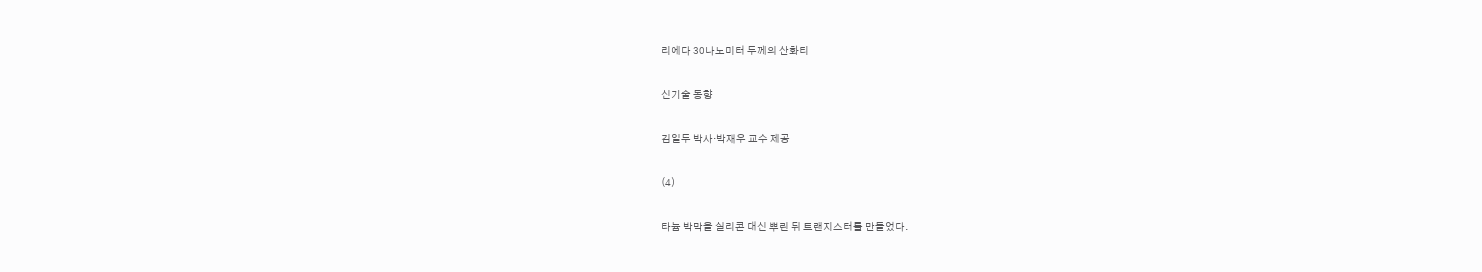리에다 30나노미터 두께의 산화티

신기술 동향

김일두 박사·박재우 교수 제공

(4)

타늄 박막을 실리콘 대신 뿌린 뒤 트랜지스터를 만들었다.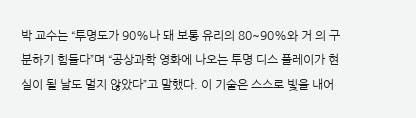박 교수는 “투명도가 90%나 돼 보통 유리의 80~90%와 거 의 구분하기 힘들다”며 “공상과학 영화에 나오는 투명 디스 플레이가 현실이 될 날도 멀지 않았다”고 말했다. 이 기술은 스스로 빛을 내어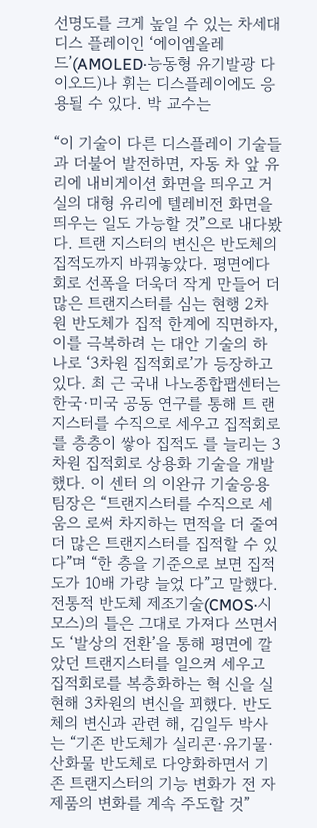선명도를 크게 높일 수 있는 차세대 디스 플레이인 ‘에이엠올레드’(AMOLED·능동형 유기발광 다 이오드)나 휘는 디스플레이에도 응용될 수 있다. 박 교수는

“이 기술이 다른 디스플레이 기술들과 더불어 발전하면, 자동 차 앞 유리에 내비게이션 화면을 띄우고 거실의 대형 유리에 텔레비전 화면을 띄우는 일도 가능할 것”으로 내다봤다. 트랜 지스터의 변신은 반도체의 집적도까지 바꿔놓았다. 평면에다 회로 선폭을 더욱더 작게 만들어 더 많은 트랜지스터를 심는 현행 2차원 반도체가 집적 한계에 직면하자, 이를 극복하려 는 대안 기술의 하나로 ‘3차원 집적회로’가 등장하고 있다. 최 근 국내 나노종합팹센터는 한국·미국 공동 연구를 통해 트 랜지스터를 수직으로 세우고 집적회로를 층층이 쌓아 집적도 를 늘리는 3차원 집적회로 상용화 기술을 개발했다. 이 센터 의 이완규 기술응용팀장은 “트랜지스터를 수직으로 세움으 로써 차지하는 면적을 더 줄여 더 많은 트랜지스터를 집적할 수 있다”며 “한 층을 기준으로 보면 집적도가 10배 가량 늘었 다”고 말했다. 전통적 반도체 제조기술(CMOS·시모스)의 틀은 그대로 가져다 쓰면서도 ‘발상의 전환’을 통해 평면에 깔 았던 트랜지스터를 일으켜 세우고 집적회로를 복층화하는 혁 신을 실현해 3차원의 변신을 꾀했다. 반도체의 변신과 관련 해, 김일두 박사는 “기존 반도체가 실리콘·유기물·산화물 반도체로 다양화하면서 기존 트랜지스터의 기능 변화가 전 자제품의 변화를 계속 주도할 것”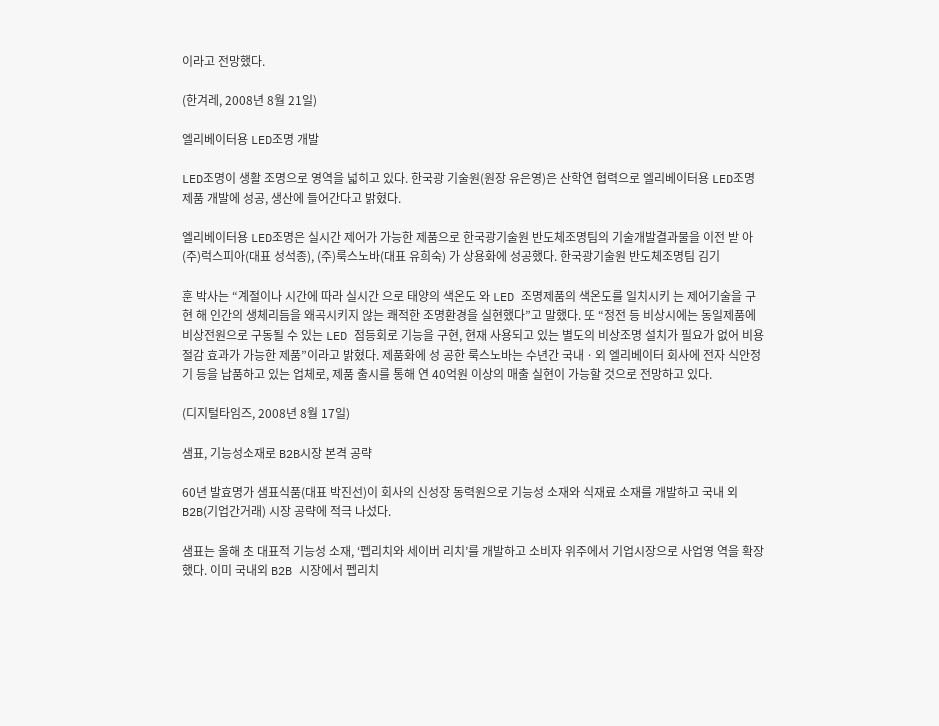이라고 전망했다.

(한겨레, 2008년 8월 21일)

엘리베이터용 LED조명 개발

LED조명이 생활 조명으로 영역을 넓히고 있다. 한국광 기술원(원장 유은영)은 산학연 협력으로 엘리베이터용 LED조명 제품 개발에 성공, 생산에 들어간다고 밝혔다.

엘리베이터용 LED조명은 실시간 제어가 가능한 제품으로 한국광기술원 반도체조명팀의 기술개발결과물을 이전 받 아 (주)럭스피아(대표 성석종), (주)룩스노바(대표 유희숙) 가 상용화에 성공했다. 한국광기술원 반도체조명팀 김기

훈 박사는 “계절이나 시간에 따라 실시간 으로 태양의 색온도 와 LED 조명제품의 색온도를 일치시키 는 제어기술을 구현 해 인간의 생체리듬을 왜곡시키지 않는 쾌적한 조명환경을 실현했다”고 말했다. 또 “정전 등 비상시에는 동일제품에 비상전원으로 구동될 수 있는 LED 점등회로 기능을 구현, 현재 사용되고 있는 별도의 비상조명 설치가 필요가 없어 비용절감 효과가 가능한 제품”이라고 밝혔다. 제품화에 성 공한 룩스노바는 수년간 국내ㆍ외 엘리베이터 회사에 전자 식안정기 등을 납품하고 있는 업체로, 제품 출시를 통해 연 40억원 이상의 매출 실현이 가능할 것으로 전망하고 있다.

(디지털타임즈, 2008년 8월 17일)

샘표, 기능성소재로 B2B시장 본격 공략

60년 발효명가 샘표식품(대표 박진선)이 회사의 신성장 동력원으로 기능성 소재와 식재료 소재를 개발하고 국내 외 B2B(기업간거래) 시장 공략에 적극 나섰다.

샘표는 올해 초 대표적 기능성 소재, ‘펩리치와 세이버 리치’를 개발하고 소비자 위주에서 기업시장으로 사업영 역을 확장했다. 이미 국내외 B2B 시장에서 펩리치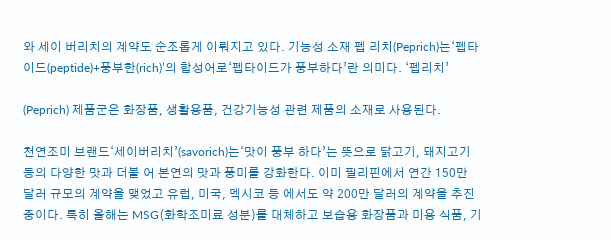와 세이 버리치의 계약도 순조롭게 이뤄지고 있다. 기능성 소재 펩 리치(Peprich)는‘펩타이드(peptide)+풍부한(rich)’의 합성어로‘펩타이드가 풍부하다’란 의미다. ‘펩리치’

(Peprich) 제품군은 화장품, 생활용품, 건강기능성 관련 제품의 소재로 사용된다.

천연조미 브랜드‘세이버리치’(savorich)는‘맛이 풍부 하다’는 뜻으로 닭고기, 돼지고기 등의 다양한 맛과 더불 어 본연의 맛과 풍미를 강화한다. 이미 필리핀에서 연간 150만 달러 규모의 계약을 맺었고 유럽, 미국, 멕시코 등 에서도 약 200만 달러의 계약을 추진 중이다. 특히 올해는 MSG(화학조미료 성분)를 대체하고 보습용 화장품과 미용 식품, 기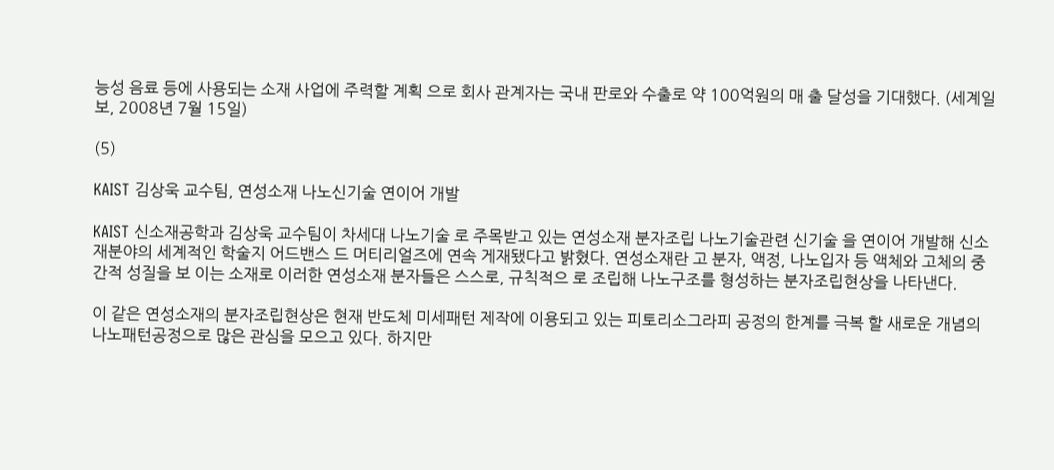능성 음료 등에 사용되는 소재 사업에 주력할 계획 으로 회사 관계자는 국내 판로와 수출로 약 100억원의 매 출 달성을 기대했다. (세계일보, 2008년 7월 15일)

(5)

KAIST 김상욱 교수팀, 연성소재 나노신기술 연이어 개발

KAIST 신소재공학과 김상욱 교수팀이 차세대 나노기술 로 주목받고 있는 연성소재 분자조립 나노기술관련 신기술 을 연이어 개발해 신소재분야의 세계적인 학술지 어드밴스 드 머티리얼즈에 연속 게재됐다고 밝혔다. 연성소재란 고 분자, 액정, 나노입자 등 액체와 고체의 중간적 성질을 보 이는 소재로 이러한 연성소재 분자들은 스스로, 규칙적으 로 조립해 나노구조를 형성하는 분자조립현상을 나타낸다.

이 같은 연성소재의 분자조립현상은 현재 반도체 미세패턴 제작에 이용되고 있는 피토리소그라피 공정의 한계를 극복 할 새로운 개념의 나노패턴공정으로 많은 관심을 모으고 있다. 하지만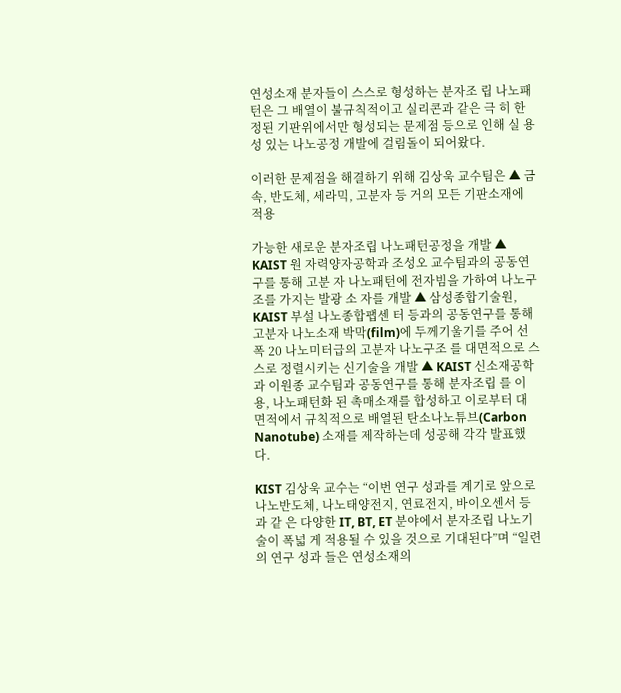연성소재 분자들이 스스로 형성하는 분자조 립 나노패턴은 그 배열이 불규칙적이고 실리콘과 같은 극 히 한정된 기판위에서만 형성되는 문제점 등으로 인해 실 용성 있는 나노공정 개발에 걸림돌이 되어왔다.

이러한 문제점을 해결하기 위해 김상욱 교수팀은 ▲ 금 속, 반도체, 세라믹, 고분자 등 거의 모든 기판소재에 적용

가능한 새로운 분자조립 나노패턴공정을 개발 ▲ KAIST 원 자력양자공학과 조성오 교수팀과의 공동연구를 통해 고분 자 나노패턴에 전자빔을 가하여 나노구조를 가지는 발광 소 자를 개발 ▲ 삼성종합기술원, KAIST 부설 나노종합팹센 터 등과의 공동연구를 통해 고분자 나노소재 박막(film)에 두께기울기를 주어 선폭 20 나노미터급의 고분자 나노구조 를 대면적으로 스스로 정렬시키는 신기술을 개발 ▲ KAIST 신소재공학과 이원종 교수팀과 공동연구를 통해 분자조립 를 이용, 나노패턴화 된 촉매소재를 합성하고 이로부터 대 면적에서 규칙적으로 배열된 탄소나노튜브(Carbon Nanotube) 소재를 제작하는데 성공해 각각 발표했다.

KIST 김상욱 교수는 “이번 연구 성과를 계기로 앞으로 나노반도체, 나노태양전지, 연료전지, 바이오센서 등과 같 은 다양한 IT, BT, ET 분야에서 분자조립 나노기술이 폭넓 게 적용될 수 있을 것으로 기대된다”며 “일련의 연구 성과 들은 연성소재의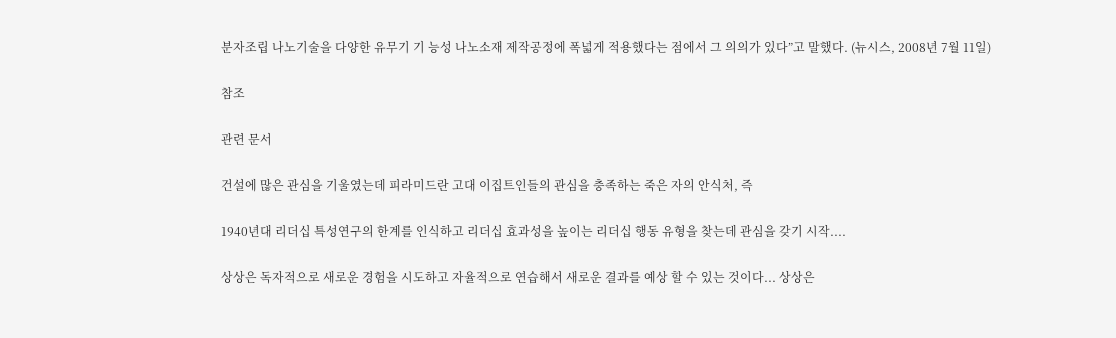분자조립 나노기술을 다양한 유무기 기 능성 나노소재 제작공정에 폭넓게 적용했다는 점에서 그 의의가 있다”고 말했다. (뉴시스, 2008년 7월 11일)

참조

관련 문서

건설에 많은 관심을 기울였는데 피라미드란 고대 이집트인들의 관심을 충족하는 죽은 자의 안식처, 즉

1940년대 리더십 특성연구의 한계를 인식하고 리더십 효과성을 높이는 리더십 행동 유형을 찾는데 관심을 갖기 시작....

상상은 독자적으로 새로운 경험을 시도하고 자율적으로 연습해서 새로운 결과를 예상 할 수 있는 것이다... 상상은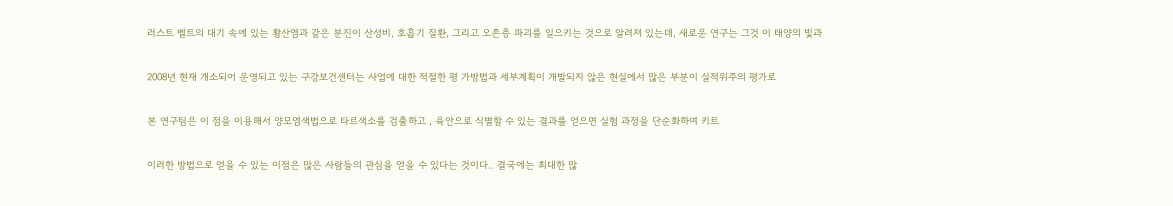러스트 벨트의 대기 속에 있는 황산염과 같은 분진이 산성비, 호흡기 질환, 그리고 오존층 파괴를 일으키는 것으로 알려져 있는데, 새로운 연구는 그것 이 태양의 빛과

2008년 현재 개소되어 운영되고 있는 구강보건센터는 사업에 대한 적절한 평 가방법과 세부계획이 개발되지 않은 현실에서 많은 부분이 실적위주의 평가로

본 연구팀은 이 점을 이용해서 양모염색법으로 타르색소를 검출하고 , 육안으로 식별할 수 있는 결과를 얻으면 실험 과정을 단순화하여 키트

이러한 방법으로 얻을 수 있는 이점은 많은 사람들의 관심을 얻을 수 있다는 것이다.. 결국에는 최대한 많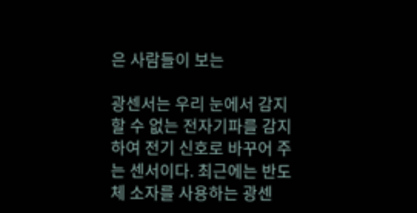은 사람들이 보는

광센서는 우리 눈에서 감지 할 수 없는 전자기파를 감지하여 전기 신호로 바꾸어 주는 센서이다. 최근에는 반도체 소자를 사용하는 광센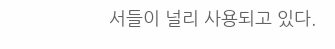서들이 널리 사용되고 있다.